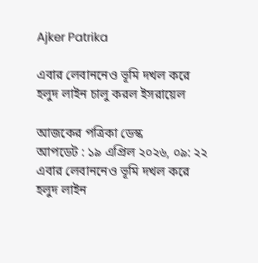Ajker Patrika

এবার লেবাননেও ভূমি দখল করে হলুদ লাইন চালু করল ইসরায়েল

আজকের পত্রিকা ডেস্ক
আপডেট : ১৯ এপ্রিল ২০২৬, ০৯: ২২
এবার লেবাননেও ভূমি দখল করে হলুদ লাইন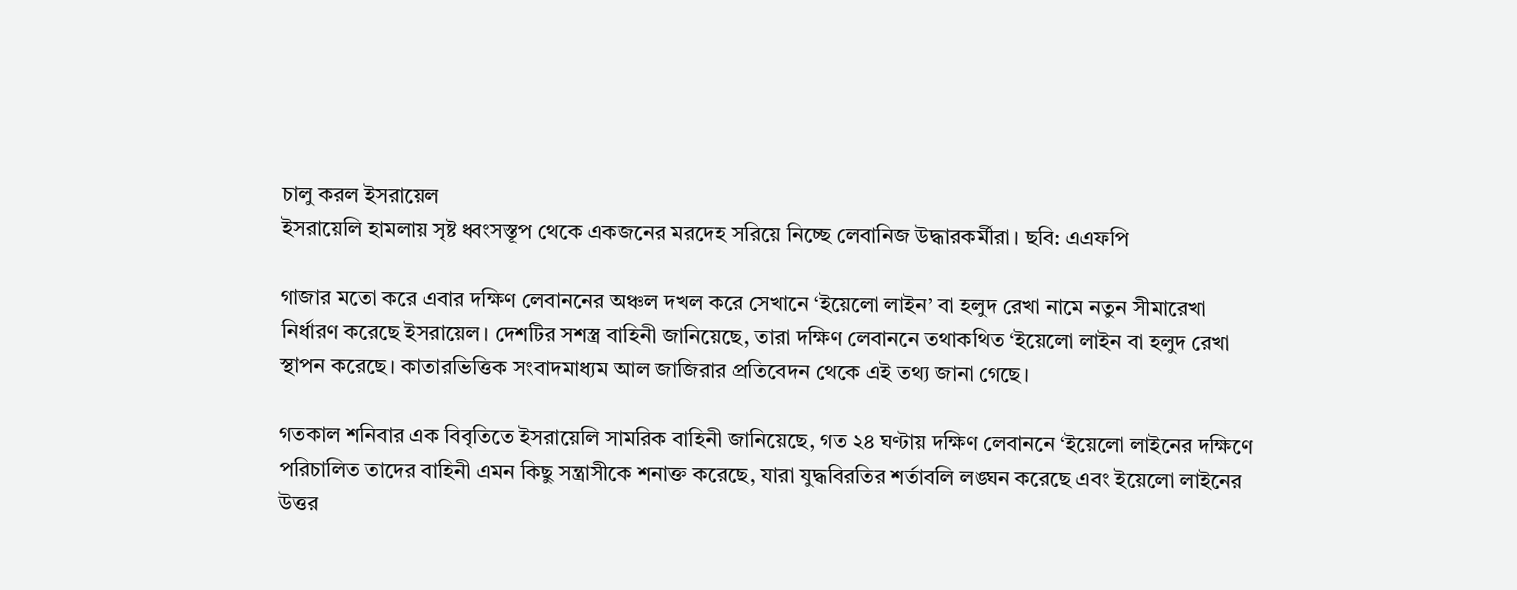চালু করল ইসরায়েল
ইসরায়েলি হামলায় সৃষ্ট ধ্বংসস্তূপ থেকে একজনের মরদেহ সরিয়ে নিচ্ছে লেবানিজ উদ্ধারকর্মীরা। ছবি: এএফপি

গাজার মতো করে এবার দক্ষিণ লেবাননের অঞ্চল দখল করে সেখানে ‘ইয়েলো লাইন’ বা হলুদ রেখা নামে নতুন সীমারেখা নির্ধারণ করেছে ইসরায়েল। দেশটির সশস্ত্র বাহিনী জানিয়েছে, তারা দক্ষিণ লেবাননে তথাকথিত ‘ইয়েলো লাইন বা হলুদ রেখা স্থাপন করেছে। কাতারভিত্তিক সংবাদমাধ্যম আল জাজিরার প্রতিবেদন থেকে এই তথ্য জানা গেছে।

গতকাল শনিবার এক বিবৃতিতে ইসরায়েলি সামরিক বাহিনী জানিয়েছে, গত ২৪ ঘণ্টায় দক্ষিণ লেবাননে ‘ইয়েলো লাইনের দক্ষিণে পরিচালিত তাদের বাহিনী এমন কিছু সন্ত্রাসীকে শনাক্ত করেছে, যারা যুদ্ধবিরতির শর্তাবলি লঙ্ঘন করেছে এবং ইয়েলো লাইনের উত্তর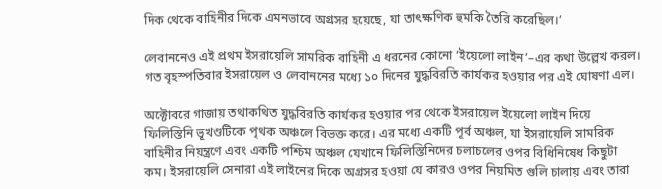দিক থেকে বাহিনীর দিকে এমনভাবে অগ্রসর হয়েছে, যা তাৎক্ষণিক হুমকি তৈরি করেছিল।’

লেবাননেও এই প্রথম ইসরায়েলি সামরিক বাহিনী এ ধরনের কোনো ‘ইয়েলো লাইন’–এর কথা উল্লেখ করল। গত বৃহস্পতিবার ইসরায়েল ও লেবাননের মধ্যে ১০ দিনের যুদ্ধবিরতি কার্যকর হওয়ার পর এই ঘোষণা এল।

অক্টোবরে গাজায় তথাকথিত যুদ্ধবিরতি কার্যকর হওয়ার পর থেকে ইসরায়েল ইয়েলো লাইন দিয়ে ফিলিস্তিনি ভূখণ্ডটিকে পৃথক অঞ্চলে বিভক্ত করে। এর মধ্যে একটি পূর্ব অঞ্চল, যা ইসরায়েলি সামরিক বাহিনীর নিয়ন্ত্রণে এবং একটি পশ্চিম অঞ্চল যেখানে ফিলিস্তিনিদের চলাচলের ওপর বিধিনিষেধ কিছুটা কম। ইসরায়েলি সেনারা এই লাইনের দিকে অগ্রসর হওয়া যে কারও ওপর নিয়মিত গুলি চালায় এবং তারা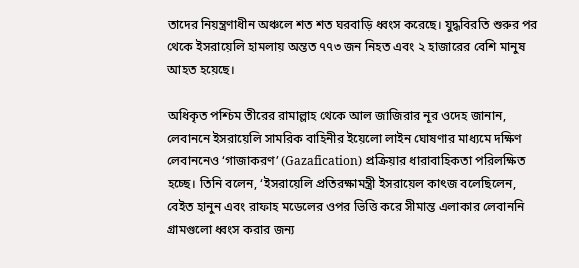তাদের নিয়ন্ত্রণাধীন অঞ্চলে শত শত ঘরবাড়ি ধ্বংস করেছে। যুদ্ধবিরতি শুরুর পর থেকে ইসরায়েলি হামলায় অন্তত ৭৭৩ জন নিহত এবং ২ হাজারের বেশি মানুষ আহত হয়েছে।

অধিকৃত পশ্চিম তীরের রামাল্লাহ থেকে আল জাজিরার নূর ওদেহ জানান, লেবাননে ইসরায়েলি সামরিক বাহিনীর ইয়েলো লাইন ঘোষণার মাধ্যমে দক্ষিণ লেবাননেও ‘গাজাকরণ’ (Gazafication) প্রক্রিয়ার ধারাবাহিকতা পরিলক্ষিত হচ্ছে। তিনি বলেন, ‘ইসরায়েলি প্রতিরক্ষামন্ত্রী ইসরায়েল কাৎজ বলেছিলেন, বেইত হানুন এবং রাফাহ মডেলের ওপর ভিত্তি করে সীমান্ত এলাকার লেবাননি গ্রামগুলো ধ্বংস করার জন্য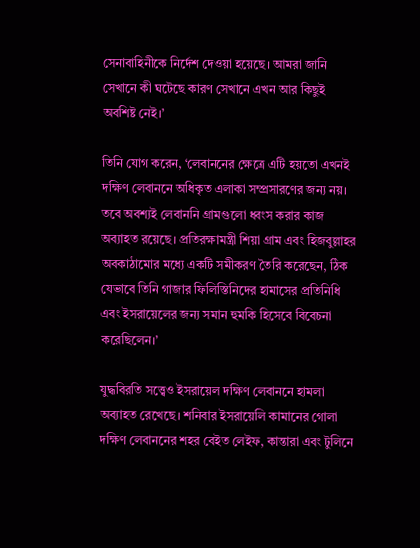সেনাবাহিনীকে নির্দেশ দেওয়া হয়েছে। আমরা জানি সেখানে কী ঘটেছে কারণ সেখানে এখন আর কিছুই অবশিষ্ট নেই।’

তিনি যোগ করেন, ‘লেবাননের ক্ষেত্রে এটি হয়তো এখনই দক্ষিণ লেবাননে অধিকৃত এলাকা সম্প্রসারণের জন্য নয়। তবে অবশ্যই লেবাননি গ্রামগুলো ধ্বংস করার কাজ অব্যাহত রয়েছে। প্রতিরক্ষামন্ত্রী শিয়া গ্রাম এবং হিজবুল্লাহর অবকাঠামোর মধ্যে একটি সমীকরণ তৈরি করেছেন, ঠিক যেভাবে তিনি গাজার ফিলিস্তিনিদের হামাসের প্রতিনিধি এবং ইসরায়েলের জন্য সমান হুমকি হিসেবে বিবেচনা করেছিলেন।’

যুদ্ধবিরতি সত্ত্বেও ইসরায়েল দক্ষিণ লেবাননে হামলা অব্যাহত রেখেছে। শনিবার ইসরায়েলি কামানের গোলা দক্ষিণ লেবাননের শহর বেইত লেইফ, কান্তারা এবং টুলিনে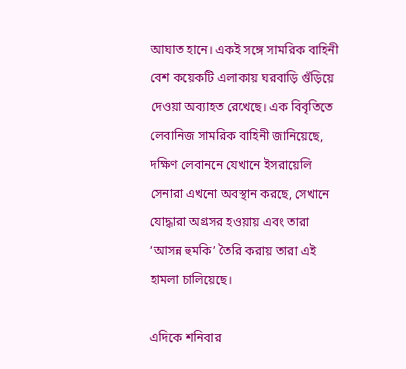আঘাত হানে। একই সঙ্গে সামরিক বাহিনী বেশ কয়েকটি এলাকায় ঘরবাড়ি গুঁড়িয়ে দেওয়া অব্যাহত রেখেছে। এক বিবৃতিতে লেবানিজ সামরিক বাহিনী জানিয়েছে, দক্ষিণ লেবাননে যেখানে ইসরায়েলি সেনারা এখনো অবস্থান করছে, সেখানে যোদ্ধারা অগ্রসর হওয়ায় এবং তারা ‘আসন্ন হুমকি’ তৈরি করায় তারা এই হামলা চালিয়েছে।

এদিকে শনিবার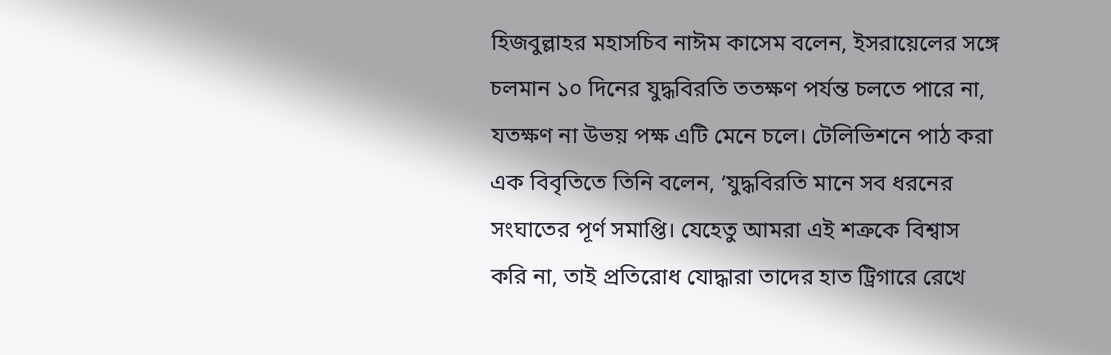হিজবুল্লাহর মহাসচিব নাঈম কাসেম বলেন, ইসরায়েলের সঙ্গে চলমান ১০ দিনের যুদ্ধবিরতি ততক্ষণ পর্যন্ত চলতে পারে না, যতক্ষণ না উভয় পক্ষ এটি মেনে চলে। টেলিভিশনে পাঠ করা এক বিবৃতিতে তিনি বলেন, ‘যুদ্ধবিরতি মানে সব ধরনের সংঘাতের পূর্ণ সমাপ্তি। যেহেতু আমরা এই শত্রুকে বিশ্বাস করি না, তাই প্রতিরোধ যোদ্ধারা তাদের হাত ট্রিগারে রেখে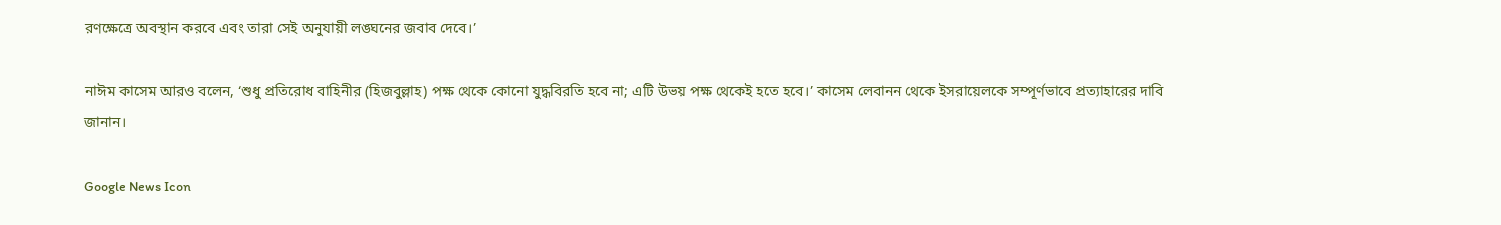রণক্ষেত্রে অবস্থান করবে এবং তারা সেই অনুযায়ী লঙ্ঘনের জবাব দেবে।’

নাঈম কাসেম আরও বলেন, ‘শুধু প্রতিরোধ বাহিনীর (হিজবুল্লাহ) পক্ষ থেকে কোনো যুদ্ধবিরতি হবে না; এটি উভয় পক্ষ থেকেই হতে হবে।’ কাসেম লেবানন থেকে ইসরায়েলকে সম্পূর্ণভাবে প্রত্যাহারের দাবি জানান।

Google News Icon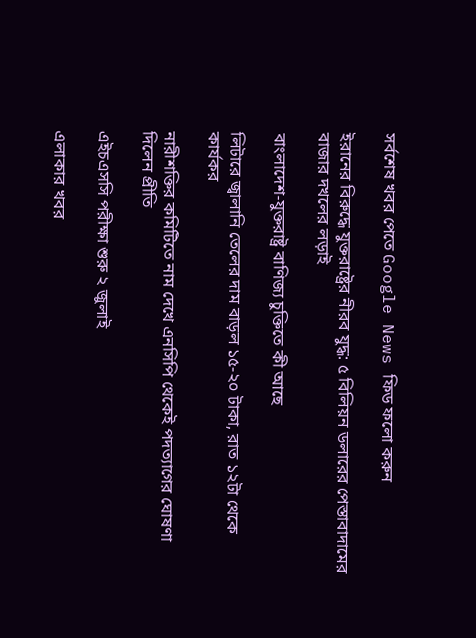সর্বশেষ খবর পেতে Google News ফিড ফলো করুন

ইরানের বিরুদ্ধে যুক্তরাষ্ট্রের নীরব যুদ্ধ: ৫ বিলিয়ন ডলারের পেস্তাবাদামের বাজার দখলের লড়াই

বাংলাদেশ-যুক্তরাষ্ট্র বাণিজ্য চুক্তিতে কী আছে

লিটারে জ্বালানি তেলের দাম বাড়ল ১৫-২০ টাকা, রাত ১২টা থেকে কার্যকর

নারীশক্তির কমিটিতে নাম দেখে এনসিপি থেকেই পদত্যাগের ঘোষণা দিলেন প্রীতি

এইচএসসি পরীক্ষা শুরু ২ জুলাই

এলাকার খবর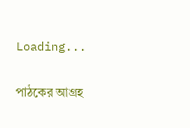Loading...

পাঠকের আগ্রহ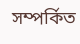সম্পর্কিত